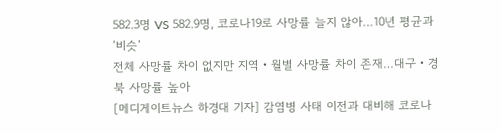582.3명 VS 582.9명, 코로나19로 사망률 늘지 않아…10년 평균과 ‘비슷’
전체 사망률 차이 없지만 지역‧월별 사망률 차이 존재…대구‧경북 사망률 높아
[메디게이트뉴스 하경대 기자] 감염병 사태 이전과 대비해 코로나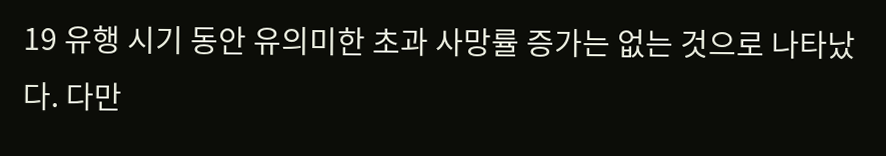19 유행 시기 동안 유의미한 초과 사망률 증가는 없는 것으로 나타났다. 다만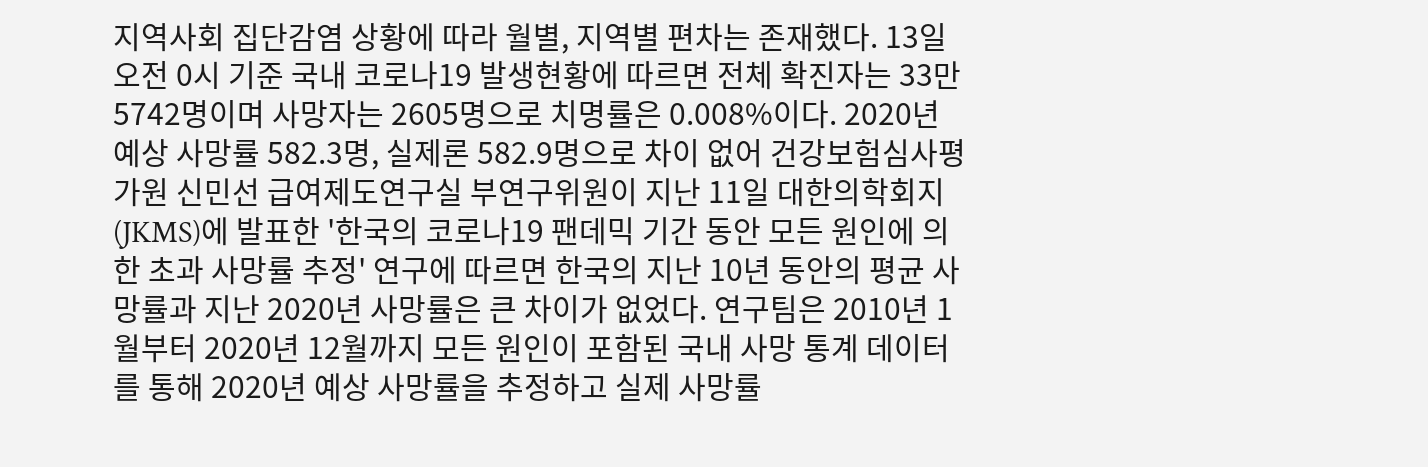지역사회 집단감염 상황에 따라 월별, 지역별 편차는 존재했다. 13일 오전 0시 기준 국내 코로나19 발생현황에 따르면 전체 확진자는 33만5742명이며 사망자는 2605명으로 치명률은 0.008%이다. 2020년 예상 사망률 582.3명, 실제론 582.9명으로 차이 없어 건강보험심사평가원 신민선 급여제도연구실 부연구위원이 지난 11일 대한의학회지(JKMS)에 발표한 '한국의 코로나19 팬데믹 기간 동안 모든 원인에 의한 초과 사망률 추정' 연구에 따르면 한국의 지난 10년 동안의 평균 사망률과 지난 2020년 사망률은 큰 차이가 없었다. 연구팀은 2010년 1월부터 2020년 12월까지 모든 원인이 포함된 국내 사망 통계 데이터를 통해 2020년 예상 사망률을 추정하고 실제 사망률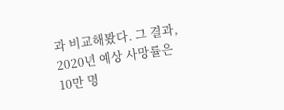과 비교해봤다. 그 결과, 2020년 예상 사망률은 10만 명